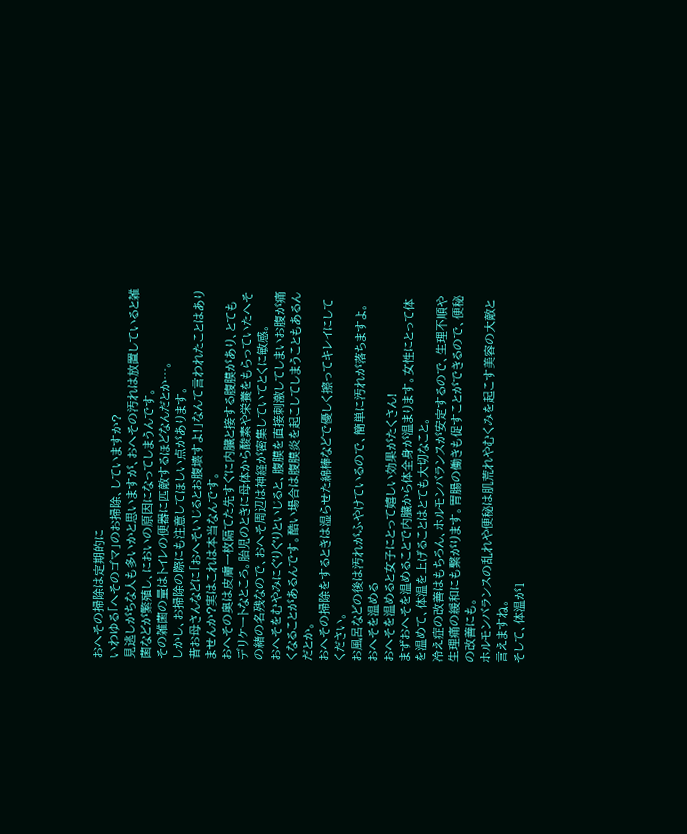おへその掃除は定期的に
いわゆる「へそのゴマ」のお掃除、していますか?
見逃しがちな人も多いかと思いますが、おへその汚れは放置していると雑菌などが繁殖し、においの原因になってしまうんです。
その雑菌の量はトイレの便器に匹敵するほどなんだとか…。
しかし、お掃除の際にも注意してほしい点があります。
昔お母さんなどに「おへそいじるとお腹壊すよ!」なんて言われたことはありませんか?実はこれは本当なんです。
おへその奥は皮膚一枚隔てた先すぐに内臓と接する腹膜があり、とてもデリケートなところ。胎児のときに母体から酸素や栄養をもらっていたへその緒の名残なので、おへそ周辺は神経が密集していてとくに敏感。
おへそをむやみにぐりぐりといじると、腹膜を直接刺激してしまいお腹が痛くなることがあるんです。酷い場合は腹膜炎を起こしてしまうこともあるんだとか。
おへその掃除をするときは湿らせた綿棒などで優しく擦ってキレイにしてください。
お風呂などの後は汚れがふやけているので、簡単に汚れが落ちますよ。
おへそを温める
おへそを温めると女子にとって嬉しい効果がたくさん!
まずおへそを温めることで内臓から体全身が温まります。女性にとって体を温めて、体温を上げることはとても大切なこと。
冷え症の改善はもちろん、ホルモンバランスが安定するので、生理不順や生理痛の緩和にも繋がります。胃腸の働きも促すことができるので、便秘の改善にも。
ホルモンバランスの乱れや便秘は肌荒れやむくみを起こす美容の大敵と言えますね。
そして、体温が1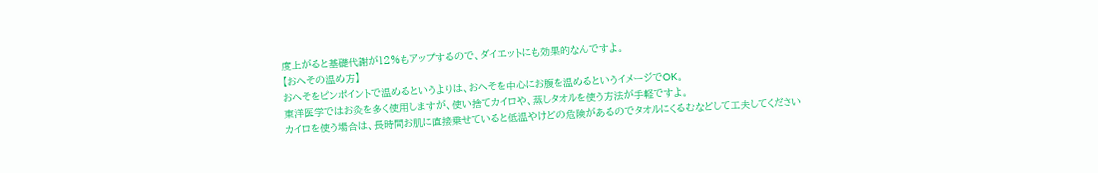度上がると基礎代謝が12%もアップするので、ダイエットにも効果的なんですよ。
【おへその温め方】
おへそをピンポイントで温めるというよりは、おへそを中心にお腹を温めるというイメージでOK。
東洋医学ではお灸を多く使用しますが、使い捨てカイロや、蒸しタオルを使う方法が手軽ですよ。
カイロを使う場合は、長時間お肌に直接乗せていると低温やけどの危険があるのでタオルにくるむなどして工夫してください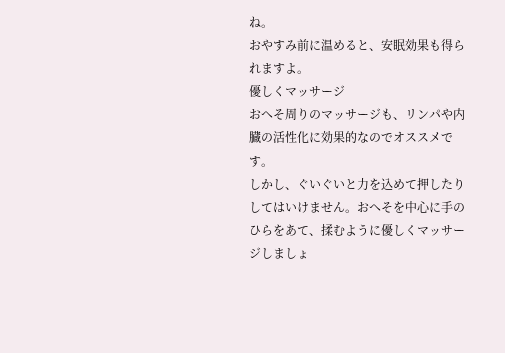ね。
おやすみ前に温めると、安眠効果も得られますよ。
優しくマッサージ
おへそ周りのマッサージも、リンパや内臓の活性化に効果的なのでオススメです。
しかし、ぐいぐいと力を込めて押したりしてはいけません。おへそを中心に手のひらをあて、揉むように優しくマッサージしましょ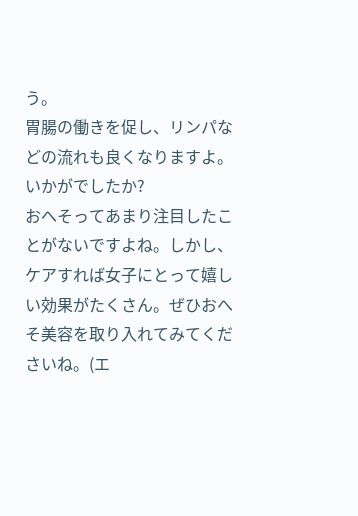う。
胃腸の働きを促し、リンパなどの流れも良くなりますよ。
いかがでしたか?
おへそってあまり注目したことがないですよね。しかし、ケアすれば女子にとって嬉しい効果がたくさん。ぜひおへそ美容を取り入れてみてくださいね。(エ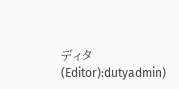ディタ(Editor):dutyadmin)